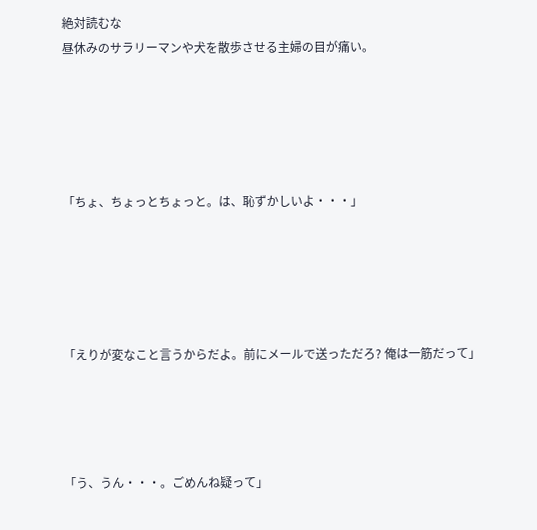絶対読むな
昼休みのサラリーマンや犬を散歩させる主婦の目が痛い。





「ちょ、ちょっとちょっと。は、恥ずかしいよ・・・」





「えりが変なこと言うからだよ。前にメールで送っただろ? 俺は一筋だって」




「う、うん・・・。ごめんね疑って」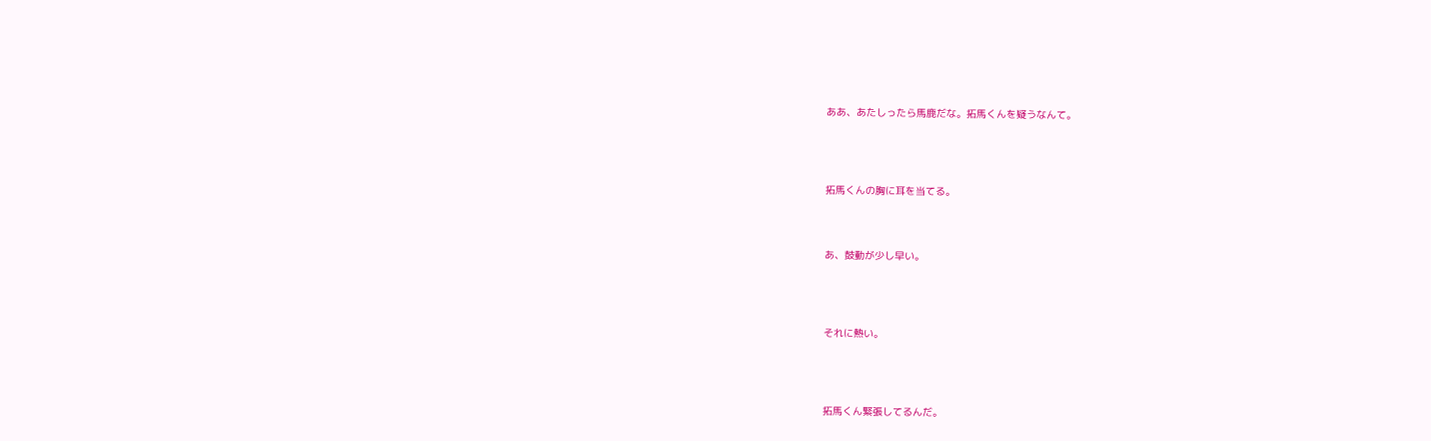ああ、あたしったら馬鹿だな。拓馬くんを疑うなんて。





拓馬くんの胸に耳を当てる。




あ、鼓動が少し早い。





それに熱い。





拓馬くん緊張してるんだ。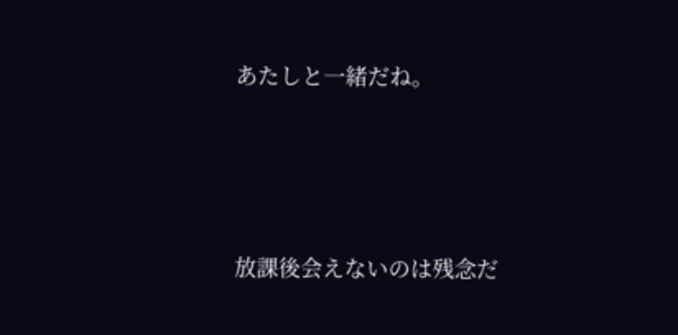あたしと一緒だね。




放課後会えないのは残念だ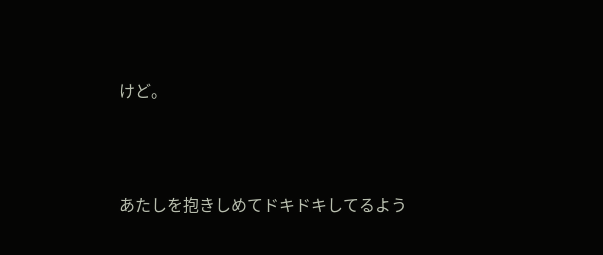けど。





あたしを抱きしめてドキドキしてるよう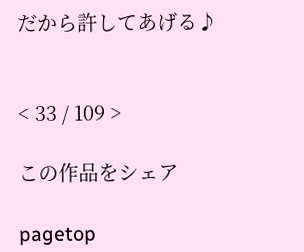だから許してあげる♪


< 33 / 109 >

この作品をシェア

pagetop